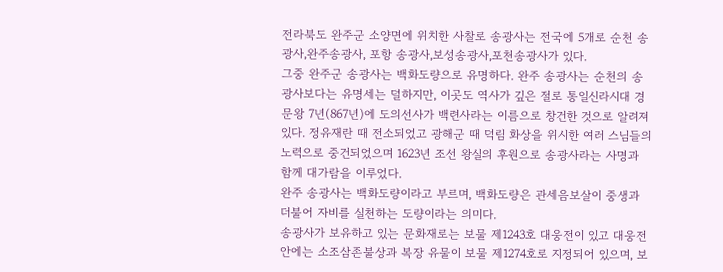전라북도 완주군 소양면에 위치한 사찰로 송광사는 전국에 5개로 순천 송광사,완주송광사, 포항 송광사,보성송광사,포천송광사가 있다.
그중 완주군 송광사는 백화도량으로 유명하다. 완주 송광사는 순천의 송광사보다는 유명세는 덜하지만, 이곳도 역사가 깊은 절로 통일신라시대 경문왕 7년(867년)에 도의선사가 백련사라는 이름으로 창건한 것으로 알려져 있다. 정유재란 때 전소되었고 광해군 때 덕림 화상을 위시한 여러 스님들의 노력으로 중건되었으며 1623년 조선 왕실의 후원으로 송광사라는 사명과 함께 대가람을 이루었다.
완주 송광사는 백화도량이라고 부르며, 백화도량은 관세음보살이 중생과 더불어 자비를 실천하는 도량이라는 의미다.
송광사가 보유하고 있는 문화재로는 보물 제1243호 대웅전이 있고 대웅전 안에는 소조삼존불상과 복장 유물이 보물 제1274호로 지정되어 있으며, 보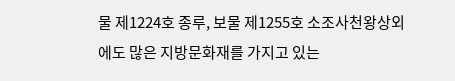물 제1224호 종루, 보물 제1255호 소조사천왕상외에도 많은 지방문화재를 가지고 있는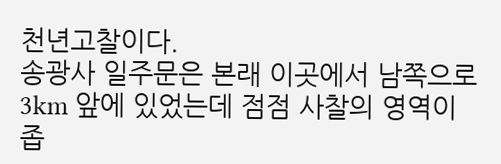천년고찰이다.
송광사 일주문은 본래 이곳에서 남쪽으로 3km 앞에 있었는데 점점 사찰의 영역이 좁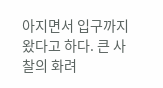아지면서 입구까지 왔다고 하다. 큰 사찰의 화려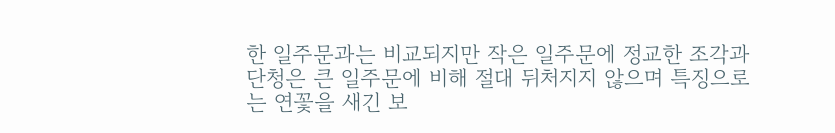한 일주문과는 비교되지만 작은 일주문에 정교한 조각과 단청은 큰 일주문에 비해 절대 뒤처지지 않으며 특징으로는 연꽃을 새긴 보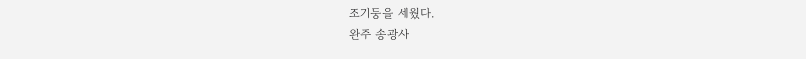조기둥을 세웠다.
완주 송광사